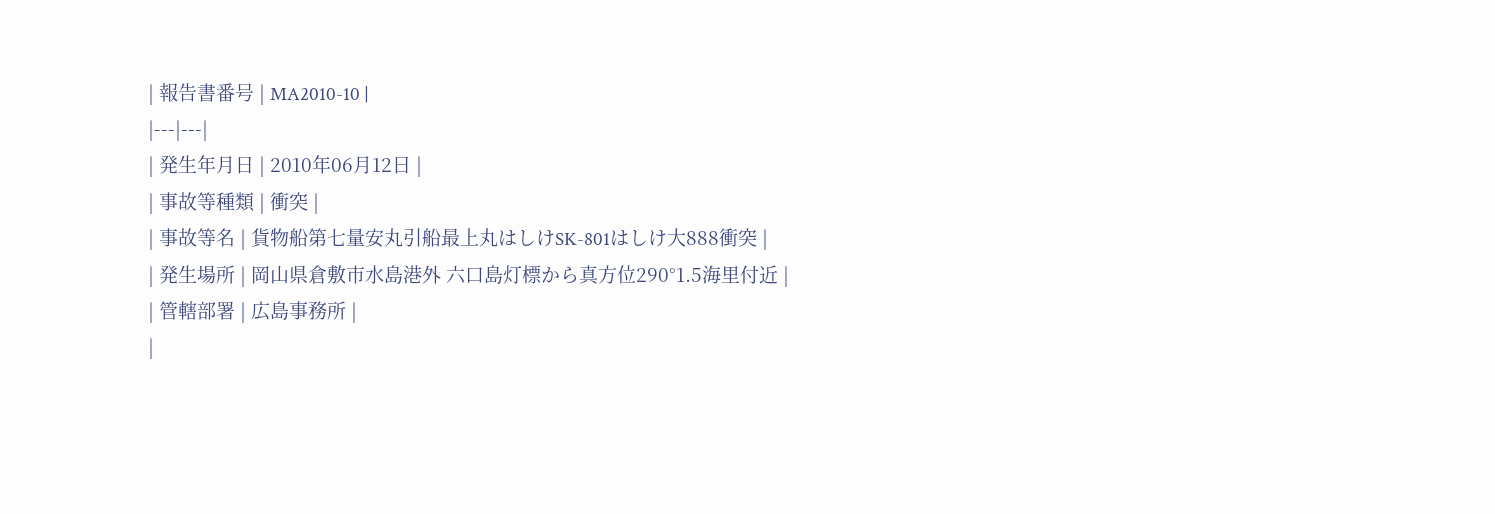| 報告書番号 | MA2010-10 |
|---|---|
| 発生年月日 | 2010年06月12日 |
| 事故等種類 | 衝突 |
| 事故等名 | 貨物船第七量安丸引船最上丸はしけSK-801はしけ大888衝突 |
| 発生場所 | 岡山県倉敷市水島港外 六口島灯標から真方位290°1.5海里付近 |
| 管轄部署 | 広島事務所 |
|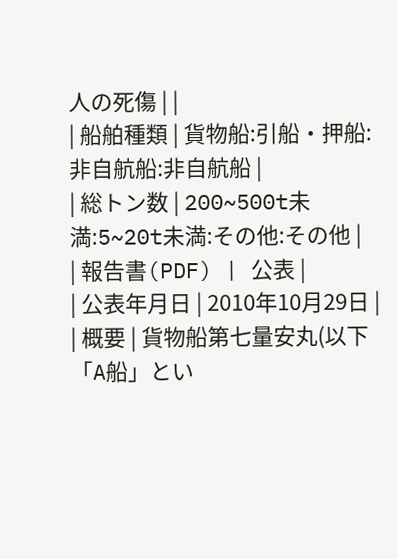人の死傷 | |
| 船舶種類 | 貨物船:引船・押船:非自航船:非自航船 |
| 総トン数 | 200~500t未満:5~20t未満:その他:その他 |
| 報告書(PDF) | 公表 |
| 公表年月日 | 2010年10月29日 |
| 概要 | 貨物船第七量安丸(以下「A船」とい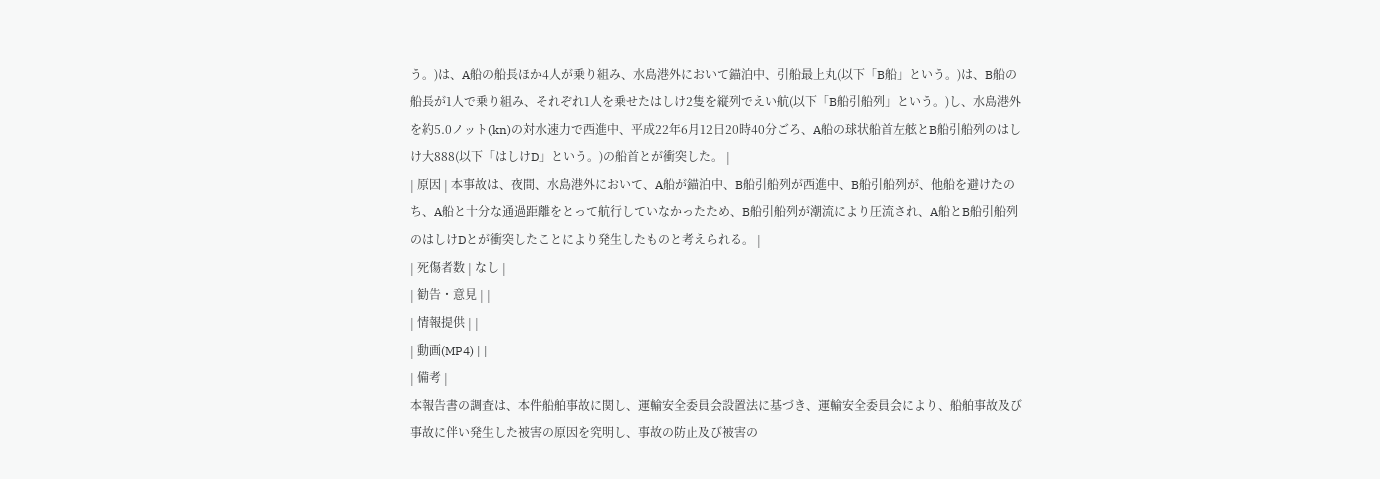う。)は、A船の船長ほか4人が乗り組み、水島港外において錨泊中、引船最上丸(以下「B船」という。)は、B船の船長が1人で乗り組み、それぞれ1人を乗せたはしけ2隻を縦列でえい航(以下「B船引船列」という。)し、水島港外を約5.0ノット(kn)の対水速力で西進中、平成22年6月12日20時40分ごろ、A船の球状船首左舷とB船引船列のはしけ大888(以下「はしけD」という。)の船首とが衝突した。 |
| 原因 | 本事故は、夜間、水島港外において、A船が錨泊中、B船引船列が西進中、B船引船列が、他船を避けたのち、A船と十分な通過距離をとって航行していなかったため、B船引船列が潮流により圧流され、A船とB船引船列のはしけDとが衝突したことにより発生したものと考えられる。 |
| 死傷者数 | なし |
| 勧告・意見 | |
| 情報提供 | |
| 動画(MP4) | |
| 備考 |
本報告書の調査は、本件船舶事故に関し、運輸安全委員会設置法に基づき、運輸安全委員会により、船舶事故及び事故に伴い発生した被害の原因を究明し、事故の防止及び被害の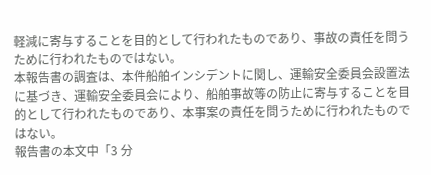軽減に寄与することを目的として行われたものであり、事故の責任を問うために行われたものではない。
本報告書の調査は、本件船舶インシデントに関し、運輸安全委員会設置法に基づき、運輸安全委員会により、船舶事故等の防止に寄与することを目的として行われたものであり、本事案の責任を問うために行われたものではない。
報告書の本文中「3 分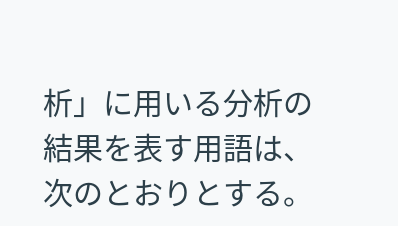析」に用いる分析の結果を表す用語は、次のとおりとする。